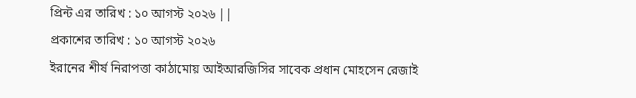প্রিন্ট এর তারিখ : ১০ আগস্ট ২০২৬ ||
প্রকাশের তারিখ : ১০ আগস্ট ২০২৬
ইরানের শীর্ষ নিরাপত্তা কাঠামোয় আইআরজিসির সাবেক প্রধান মোহসেন রেজাই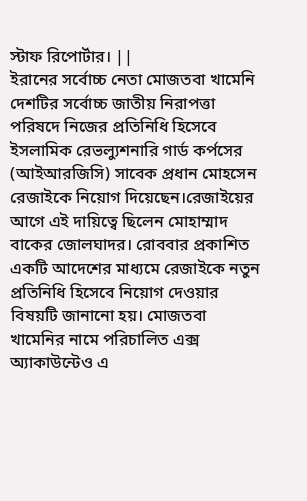স্টাফ রিপোর্টার। ||
ইরানের সর্বোচ্চ নেতা মোজতবা খামেনি দেশটির সর্বোচ্চ জাতীয় নিরাপত্তা পরিষদে নিজের প্রতিনিধি হিসেবে ইসলামিক রেভল্যুশনারি গার্ড কর্পসের (আইআরজিসি) সাবেক প্রধান মোহসেন রেজাইকে নিয়োগ দিয়েছেন।রেজাইয়ের আগে এই দায়িত্বে ছিলেন মোহাম্মাদ বাকের জোলঘাদর। রোববার প্রকাশিত একটি আদেশের মাধ্যমে রেজাইকে নতুন প্রতিনিধি হিসেবে নিয়োগ দেওয়ার বিষয়টি জানানো হয়। মোজতবা খামেনির নামে পরিচালিত এক্স অ্যাকাউন্টেও এ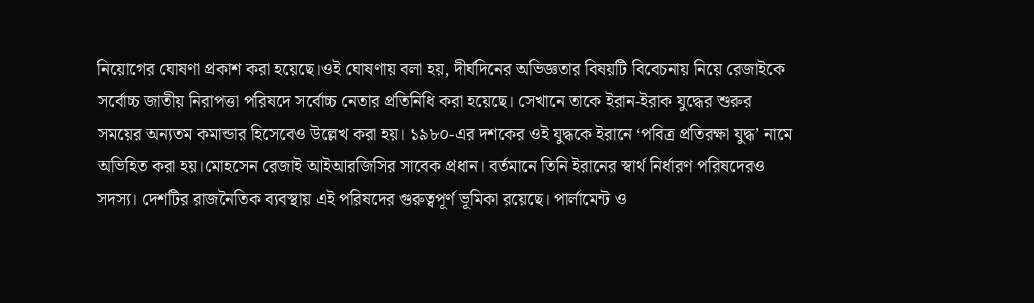নিয়োগের ঘোষণা প্রকাশ করা হয়েছে।ওই ঘোষণায় বলা হয়, দীর্ঘদিনের অভিজ্ঞতার বিষয়টি বিবেচনায় নিয়ে রেজাইকে সর্বোচ্চ জাতীয় নিরাপত্তা পরিষদে সর্বোচ্চ নেতার প্রতিনিধি করা হয়েছে। সেখানে তাকে ইরান-ইরাক যুদ্ধের শুরুর সময়ের অন্যতম কমান্ডার হিসেবেও উল্লেখ করা হয়। ১৯৮০-এর দশকের ওই যুদ্ধকে ইরানে ‘পবিত্র প্রতিরক্ষা যুদ্ধ’ নামে অভিহিত করা হয়।মোহসেন রেজাই আইআরজিসির সাবেক প্রধান। বর্তমানে তিনি ইরানের স্বার্থ নির্ধারণ পরিষদেরও সদস্য। দেশটির রাজনৈতিক ব্যবস্থায় এই পরিষদের গুরুত্বপূর্ণ ভূমিকা রয়েছে। পার্লামেন্ট ও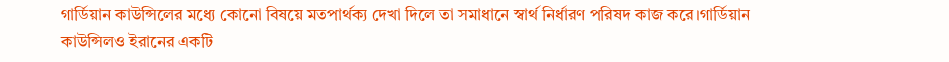গার্ডিয়ান কাউন্সিলের মধ্যে কোনো বিষয়ে মতপার্থক্য দেখা দিলে তা সমাধানে স্বার্থ নির্ধারণ পরিষদ কাজ করে।গার্ডিয়ান কাউন্সিলও ইরানের একটি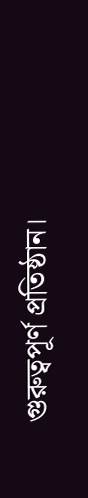গুরুত্বপূর্ণ প্রতিষ্ঠান।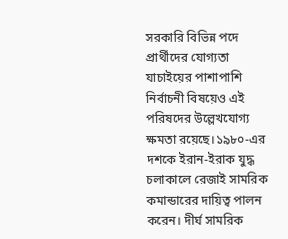সরকারি বিভিন্ন পদে প্রার্থীদের যোগ্যতা যাচাইয়ের পাশাপাশি নির্বাচনী বিষয়েও এই পরিষদের উল্লেখযোগ্য ক্ষমতা রয়েছে।১৯৮০-এর দশকে ইরান-ইরাক যুদ্ধ চলাকালে রেজাই সামরিক কমান্ডারের দায়িত্ব পালন করেন। দীর্ঘ সামরিক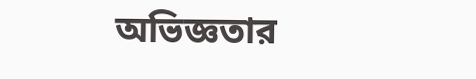অভিজ্ঞতার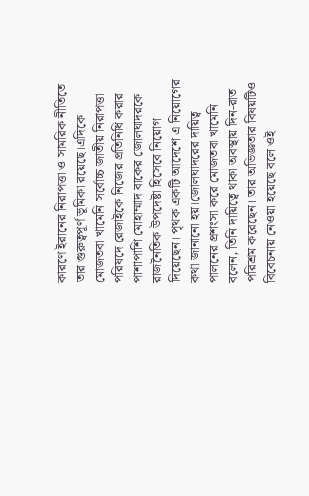কারণে ইরানের নিরাপত্তা ও সামরিক নীতিতে তার গুরুত্বপূর্ণ ভূমিকা রয়েছে।এদিকে মোজতবা খামেনি সর্বোচ্চ জাতীয় নিরাপত্তা পরিষদে রেজাইকে নিজের প্রতিনিধি করার পাশাপাশি মোহাম্মাদ বাকের জোলঘাদরকে রাজনৈতিক উপদেষ্টা হিসেবে নিয়োগ দিয়েছেন। পৃথক একটি আদেশে এ নিয়োগের কথা জানানো হয়।জোলঘাদরের দায়িত্ব পালনের প্রশংসা করে মোজতবা খামেনি বলেন, তিনি দায়িত্বে থাকা অবস্থায় দিন-রাত পরিশ্রম করেছেন। তার অভিজ্ঞতার বিষয়টিও বিবেচনায় নেওয়া হয়েছে বলে ওই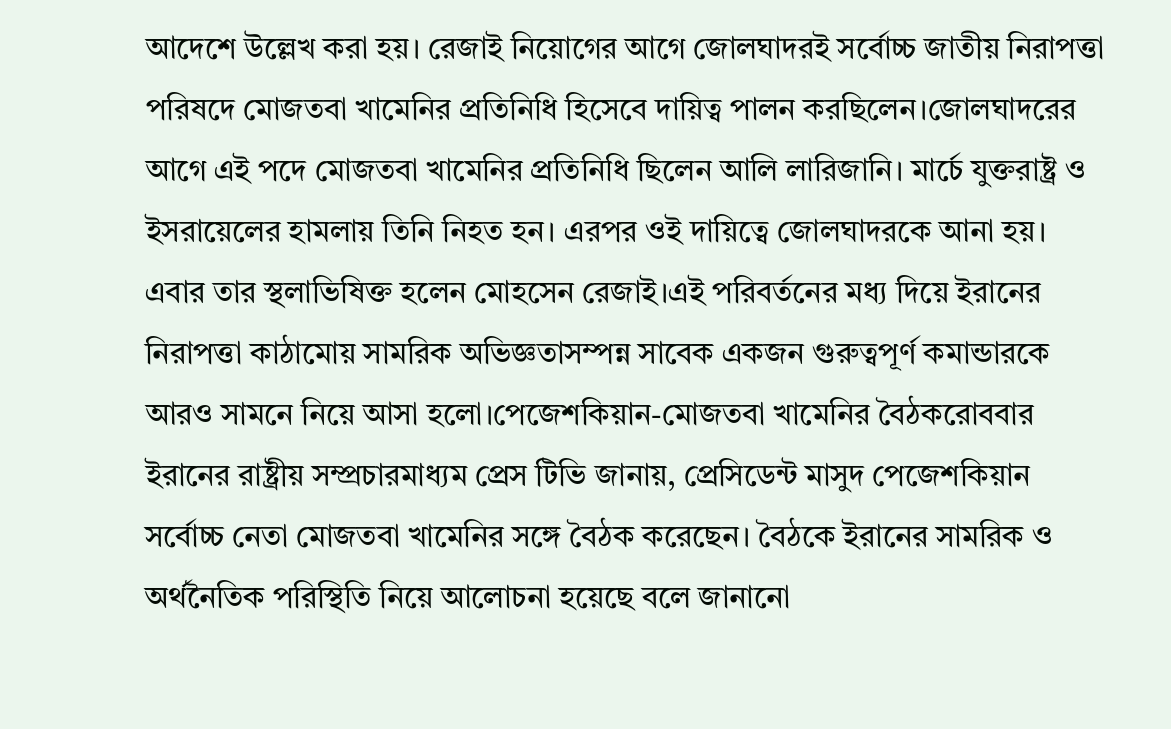আদেশে উল্লেখ করা হয়। রেজাই নিয়োগের আগে জোলঘাদরই সর্বোচ্চ জাতীয় নিরাপত্তা পরিষদে মোজতবা খামেনির প্রতিনিধি হিসেবে দায়িত্ব পালন করছিলেন।জোলঘাদরের আগে এই পদে মোজতবা খামেনির প্রতিনিধি ছিলেন আলি লারিজানি। মার্চে যুক্তরাষ্ট্র ও ইসরায়েলের হামলায় তিনি নিহত হন। এরপর ওই দায়িত্বে জোলঘাদরকে আনা হয়। এবার তার স্থলাভিষিক্ত হলেন মোহসেন রেজাই।এই পরিবর্তনের মধ্য দিয়ে ইরানের নিরাপত্তা কাঠামোয় সামরিক অভিজ্ঞতাসম্পন্ন সাবেক একজন গুরুত্বপূর্ণ কমান্ডারকে আরও সামনে নিয়ে আসা হলো।পেজেশকিয়ান-মোজতবা খামেনির বৈঠকরোববার ইরানের রাষ্ট্রীয় সম্প্রচারমাধ্যম প্রেস টিভি জানায়, প্রেসিডেন্ট মাসুদ পেজেশকিয়ান সর্বোচ্চ নেতা মোজতবা খামেনির সঙ্গে বৈঠক করেছেন। বৈঠকে ইরানের সামরিক ও অর্থনৈতিক পরিস্থিতি নিয়ে আলোচনা হয়েছে বলে জানানো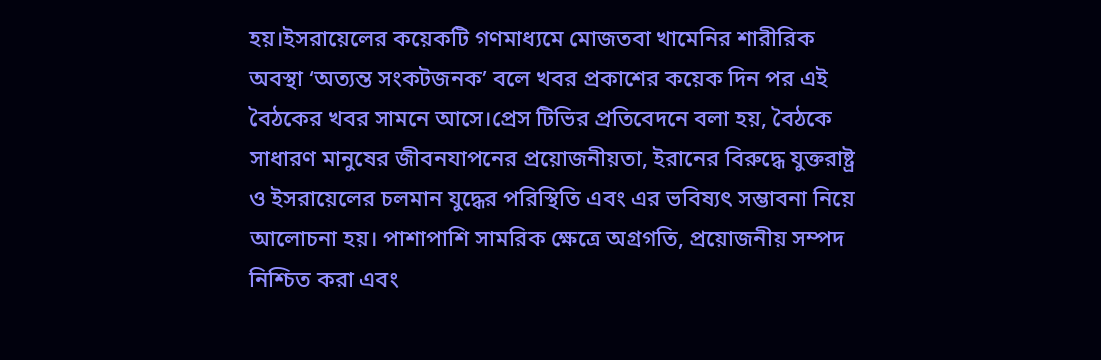হয়।ইসরায়েলের কয়েকটি গণমাধ্যমে মোজতবা খামেনির শারীরিক অবস্থা ‘অত্যন্ত সংকটজনক’ বলে খবর প্রকাশের কয়েক দিন পর এই বৈঠকের খবর সামনে আসে।প্রেস টিভির প্রতিবেদনে বলা হয়, বৈঠকে সাধারণ মানুষের জীবনযাপনের প্রয়োজনীয়তা, ইরানের বিরুদ্ধে যুক্তরাষ্ট্র ও ইসরায়েলের চলমান যুদ্ধের পরিস্থিতি এবং এর ভবিষ্যৎ সম্ভাবনা নিয়ে আলোচনা হয়। পাশাপাশি সামরিক ক্ষেত্রে অগ্রগতি, প্রয়োজনীয় সম্পদ নিশ্চিত করা এবং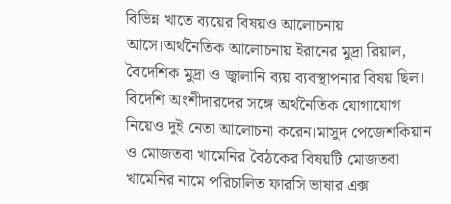বিভিন্ন খাতে ব্যয়ের বিষয়ও আলোচনায় আসে।অর্থনৈতিক আলোচনায় ইরানের মুদ্রা রিয়াল, বৈদেশিক মুদ্রা ও জ্বালানি ব্যয় ব্যবস্থাপনার বিষয় ছিল। বিদেশি অংশীদারদের সঙ্গে অর্থনৈতিক যোগাযোগ নিয়েও দুই নেতা আলোচনা করেন।মাসুদ পেজেশকিয়ান ও মোজতবা খামেনির বৈঠকের বিষয়টি মোজতবা খামেনির নামে পরিচালিত ফারসি ভাষার এক্স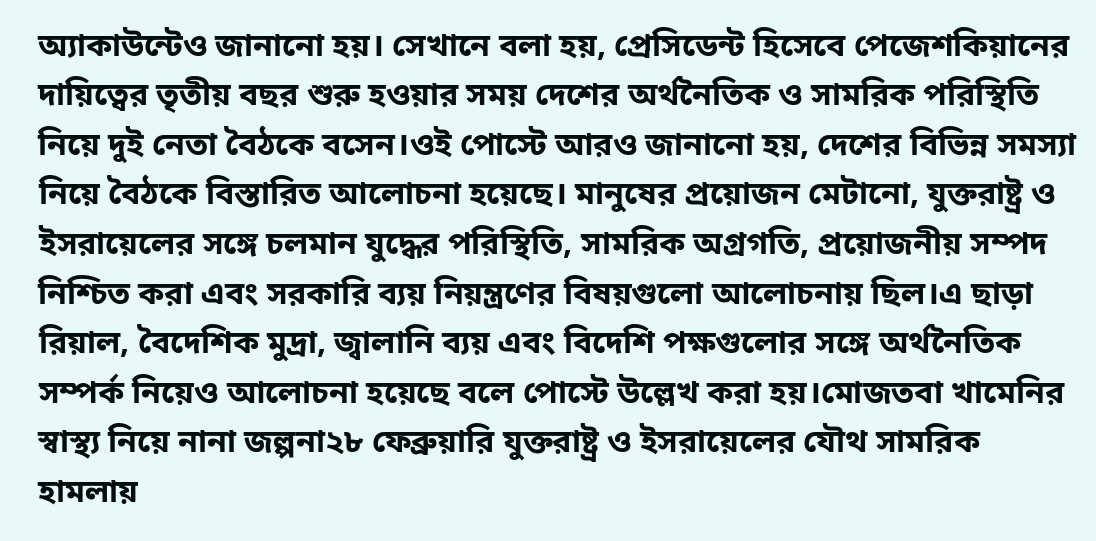অ্যাকাউন্টেও জানানো হয়। সেখানে বলা হয়, প্রেসিডেন্ট হিসেবে পেজেশকিয়ানের দায়িত্বের তৃতীয় বছর শুরু হওয়ার সময় দেশের অর্থনৈতিক ও সামরিক পরিস্থিতি নিয়ে দুই নেতা বৈঠকে বসেন।ওই পোস্টে আরও জানানো হয়, দেশের বিভিন্ন সমস্যা নিয়ে বৈঠকে বিস্তারিত আলোচনা হয়েছে। মানুষের প্রয়োজন মেটানো, যুক্তরাষ্ট্র ও ইসরায়েলের সঙ্গে চলমান যুদ্ধের পরিস্থিতি, সামরিক অগ্রগতি, প্রয়োজনীয় সম্পদ নিশ্চিত করা এবং সরকারি ব্যয় নিয়ন্ত্রণের বিষয়গুলো আলোচনায় ছিল।এ ছাড়া রিয়াল, বৈদেশিক মুদ্রা, জ্বালানি ব্যয় এবং বিদেশি পক্ষগুলোর সঙ্গে অর্থনৈতিক সম্পর্ক নিয়েও আলোচনা হয়েছে বলে পোস্টে উল্লেখ করা হয়।মোজতবা খামেনির স্বাস্থ্য নিয়ে নানা জল্পনা২৮ ফেব্রুয়ারি যুক্তরাষ্ট্র ও ইসরায়েলের যৌথ সামরিক হামলায়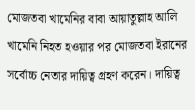মোজতবা খামেনির বাবা আয়াতুল্লাহ আলি খামেনি নিহত হওয়ার পর মোজতবা ইরানের সর্বোচ্চ নেতার দায়িত্ব গ্রহণ করেন। দায়িত্ব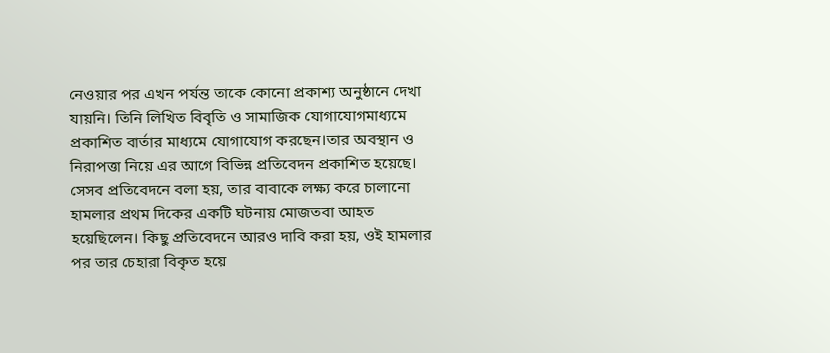নেওয়ার পর এখন পর্যন্ত তাকে কোনো প্রকাশ্য অনুষ্ঠানে দেখা যায়নি। তিনি লিখিত বিবৃতি ও সামাজিক যোগাযোগমাধ্যমে প্রকাশিত বার্তার মাধ্যমে যোগাযোগ করছেন।তার অবস্থান ও নিরাপত্তা নিয়ে এর আগে বিভিন্ন প্রতিবেদন প্রকাশিত হয়েছে। সেসব প্রতিবেদনে বলা হয়, তার বাবাকে লক্ষ্য করে চালানো হামলার প্রথম দিকের একটি ঘটনায় মোজতবা আহত হয়েছিলেন। কিছু প্রতিবেদনে আরও দাবি করা হয়, ওই হামলার পর তার চেহারা বিকৃত হয়ে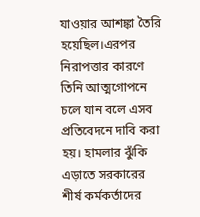যাওয়ার আশঙ্কা তৈরি হয়েছিল।এরপর নিরাপত্তার কারণে তিনি আত্মগোপনে চলে যান বলে এসব প্রতিবেদনে দাবি করা হয়। হামলার ঝুঁকি এড়াতে সরকারের শীর্ষ কর্মকর্তাদের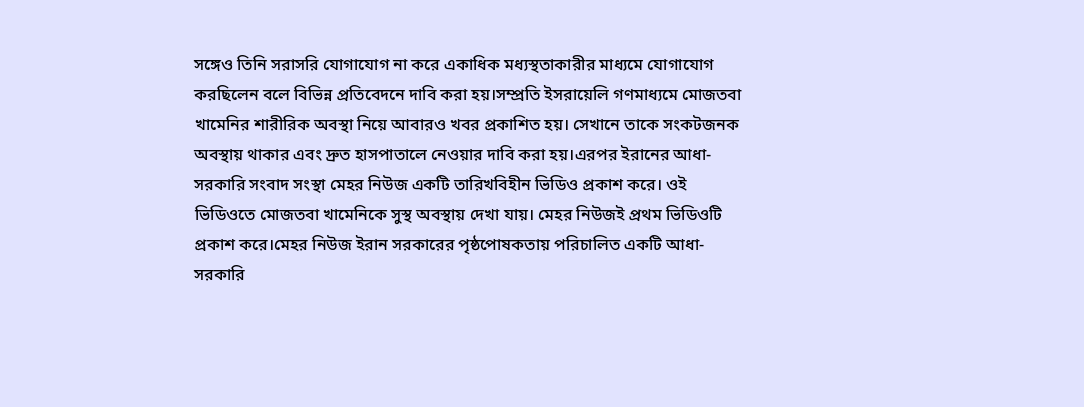সঙ্গেও তিনি সরাসরি যোগাযোগ না করে একাধিক মধ্যস্থতাকারীর মাধ্যমে যোগাযোগ করছিলেন বলে বিভিন্ন প্রতিবেদনে দাবি করা হয়।সম্প্রতি ইসরায়েলি গণমাধ্যমে মোজতবা খামেনির শারীরিক অবস্থা নিয়ে আবারও খবর প্রকাশিত হয়। সেখানে তাকে সংকটজনক অবস্থায় থাকার এবং দ্রুত হাসপাতালে নেওয়ার দাবি করা হয়।এরপর ইরানের আধা-সরকারি সংবাদ সংস্থা মেহর নিউজ একটি তারিখবিহীন ভিডিও প্রকাশ করে। ওই ভিডিওতে মোজতবা খামেনিকে সুস্থ অবস্থায় দেখা যায়। মেহর নিউজই প্রথম ভিডিওটি প্রকাশ করে।মেহর নিউজ ইরান সরকারের পৃষ্ঠপোষকতায় পরিচালিত একটি আধা-সরকারি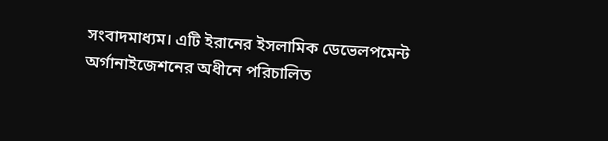সংবাদমাধ্যম। এটি ইরানের ইসলামিক ডেভেলপমেন্ট অর্গানাইজেশনের অধীনে পরিচালিত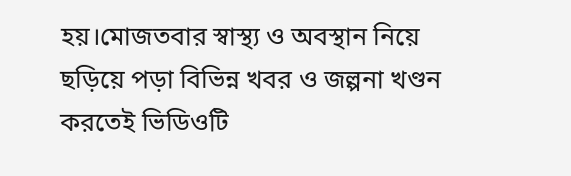হয়।মোজতবার স্বাস্থ্য ও অবস্থান নিয়ে ছড়িয়ে পড়া বিভিন্ন খবর ও জল্পনা খণ্ডন করতেই ভিডিওটি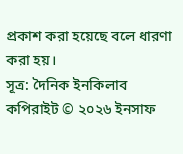প্রকাশ করা হয়েছে বলে ধারণা করা হয়।
সূত্র: দৈনিক ইনকিলাব
কপিরাইট © ২০২৬ ইনসাফ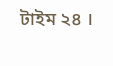টাইম ২৪ ।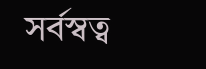সর্বস্বত্ব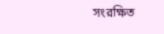সংরক্ষিত